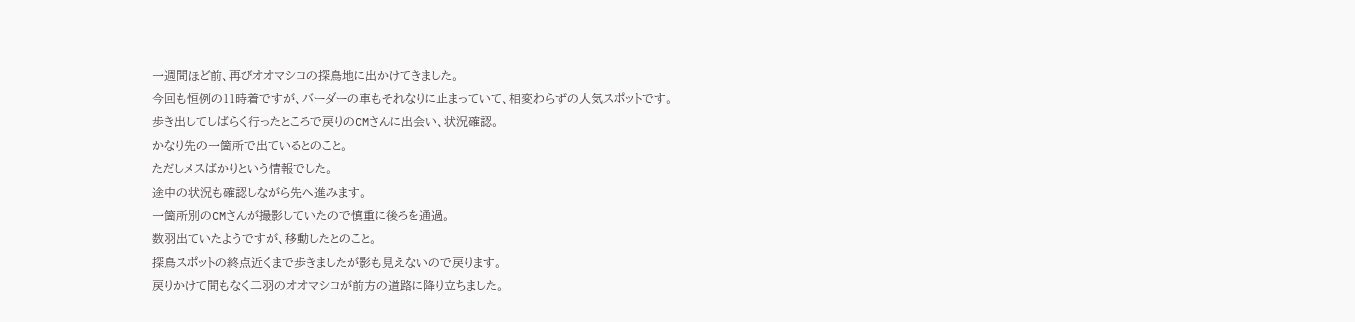一週間ほど前、再びオオマシコの探鳥地に出かけてきました。
今回も恒例の11時着ですが、バーダーの車もそれなりに止まっていて、相変わらずの人気スポットです。
歩き出してしばらく行ったところで戻りのCMさんに出会い、状況確認。
かなり先の一箇所で出ているとのこと。
ただしメスばかりという情報でした。
途中の状況も確認しながら先へ進みます。
一箇所別のCMさんが撮影していたので慎重に後ろを通過。
数羽出ていたようですが、移動したとのこと。
探鳥スポットの終点近くまで歩きましたが影も見えないので戻ります。
戻りかけて間もなく二羽のオオマシコが前方の道路に降り立ちました。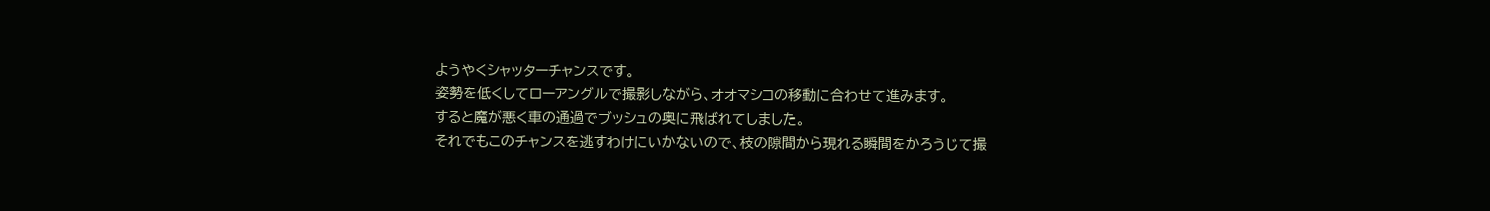ようやくシャッターチャンスです。
姿勢を低くしてローアングルで撮影しながら、オオマシコの移動に合わせて進みます。
すると魔が悪く車の通過でブッシュの奥に飛ばれてしました。
それでもこのチャンスを逃すわけにいかないので、枝の隙間から現れる瞬間をかろうじて撮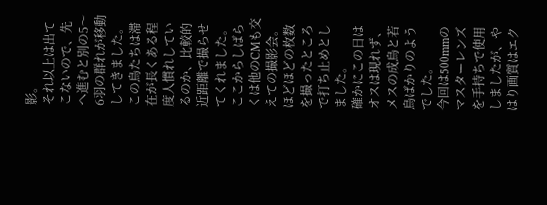影。
それ以上は出てこないので、先へ進むと別の5〜6羽の群れが移動してきました。
この鳥たちは滞在が長くある程度人慣れしているのか、比較的近距離で撮らせてくれました。
ここからしばらくは他のCMも交えての撮影会。
ほどほどの枚数を撮ったところで打ち止めとしました。
確かにこの日はオスは現れず、メスの成鳥と若鳥ばかりのようでした。
今回は500mmのマスターレンズを手持ちで使用しましたが、やはり画質はエク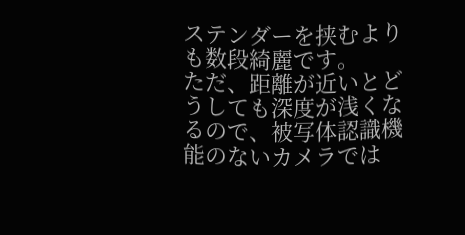ステンダーを挟むよりも数段綺麗です。
ただ、距離が近いとどうしても深度が浅くなるので、被写体認識機能のないカメラでは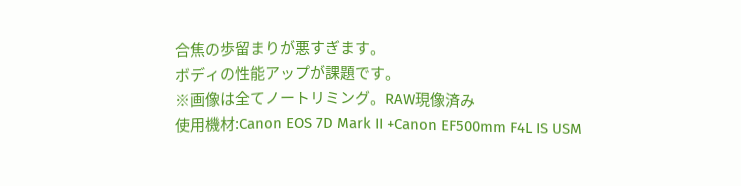合焦の歩留まりが悪すぎます。
ボディの性能アップが課題です。
※画像は全てノートリミング。RAW現像済み
使用機材:Canon EOS 7D Mark II +Canon EF500mm F4L IS USM